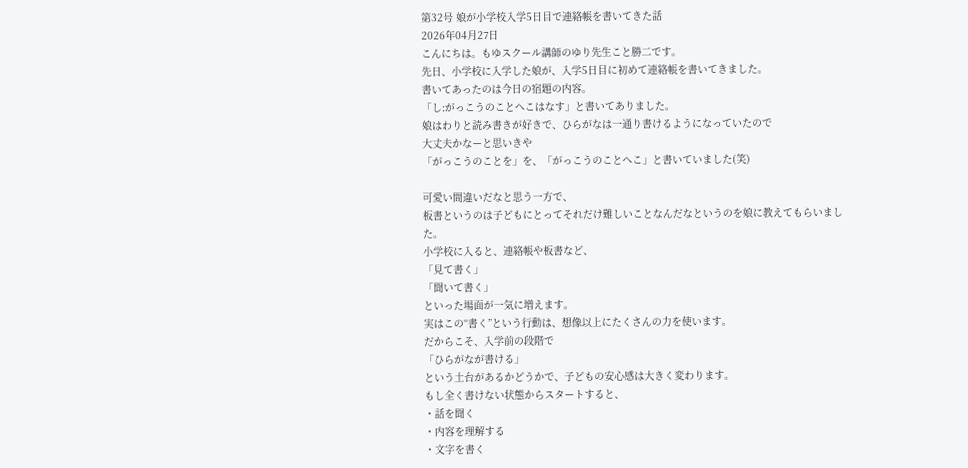第32号 娘が小学校入学5日目で連絡帳を書いてきた話
2026年04月27日
こんにちは。もゆスクール講師のゆり先生こと勝二です。
先日、小学校に入学した娘が、入学5日目に初めて連絡帳を書いてきました。
書いてあったのは今日の宿題の内容。
「し:がっこうのことへこはなす」と書いてありました。
娘はわりと読み書きが好きで、ひらがなは一通り書けるようになっていたので
大丈夫かなーと思いきや
「がっこうのことを」を、「がっこうのことへこ」と書いていました(笑)

可愛い間違いだなと思う一方で、
板書というのは子どもにとってそれだけ難しいことなんだなというのを娘に教えてもらいました。
小学校に入ると、連絡帳や板書など、
「見て書く」
「聞いて書く」
といった場面が一気に増えます。
実はこの“書く”という行動は、想像以上にたくさんの力を使います。
だからこそ、入学前の段階で
「ひらがなが書ける」
という土台があるかどうかで、子どもの安心感は大きく変わります。
もし全く書けない状態からスタートすると、
・話を聞く
・内容を理解する
・文字を書く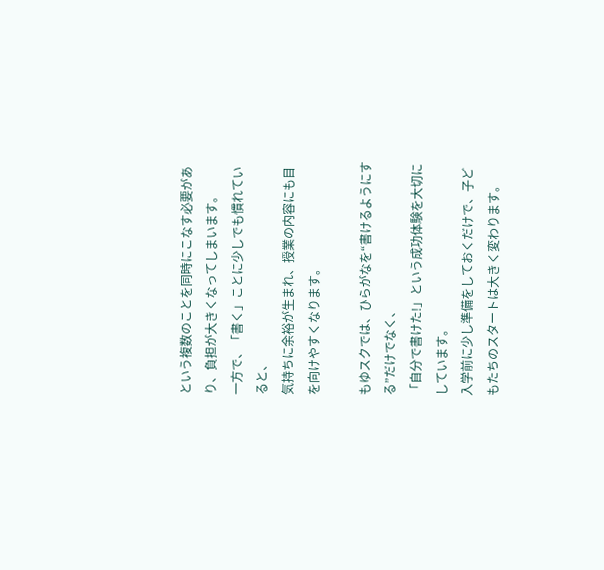という複数のことを同時にこなす必要があり、負担が大きくなってしまいます。
一方で、「書く」ことに少しでも慣れていると、
気持ちに余裕が生まれ、授業の内容にも目を向けやすくなります。

もゆスクでは、ひらがなを“書けるようにする”だけでなく、
「自分で書けた!」という成功体験を大切にしています。
入学前に少し準備をしておくだけで、子どもたちのスタートは大きく変わります。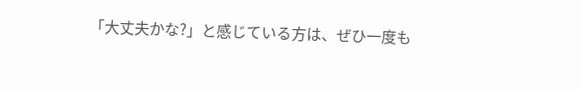「大丈夫かな?」と感じている方は、ぜひ一度も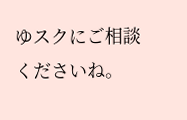ゆスクにご相談くださいね。